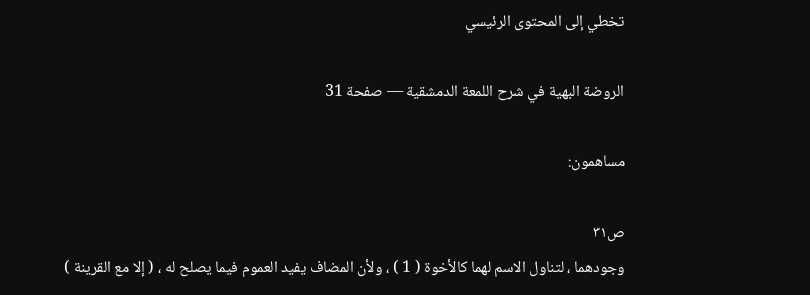تخطي إلى المحتوى الرئيسي

الروضة البهية في شرح اللمعة الدمشقية — صفحة 31

مساهمون:

ص٣١
وجودهما ، لتناول الاسم لهما كالأخوة ( 1 ) ، ولأن المضاف يفيد العموم فيما يصلح له ، ( إلا مع القرينة )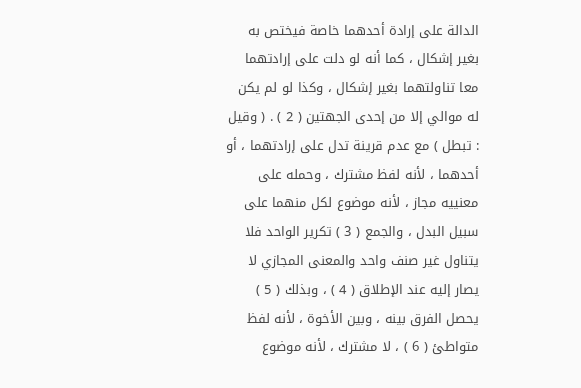الدالة على إرادة أحدهما خاصة فيختص به بغير إشكال ، كما أنه لو دلت على إرادتهما معا تناولتهما بغير إشكال ، وكذا لو لم يكن له موالي إلا من إحدى الجهتين ( 2 ) . ( وقيل : تبطل ) مع عدم قرينة تدل على إرادتهما ، أو أحدهما ، لأنه لفظ مشترك ، وحمله على معنييه مجاز ، لأنه موضوع لكل منهما على سبيل البدل ، والجمع ( 3 ) تكرير الواحد فلا يتناول غير صنف واحد والمعنى المجازي لا يصار إليه عند الإطلاق ( 4 ) ، وبذلك ( 5 ) يحصل الفرق بينه ، وبين الأخوة ، لأنه لفظ متواطئ ( 6 ) ، لا مشترك ، لأنه موضوع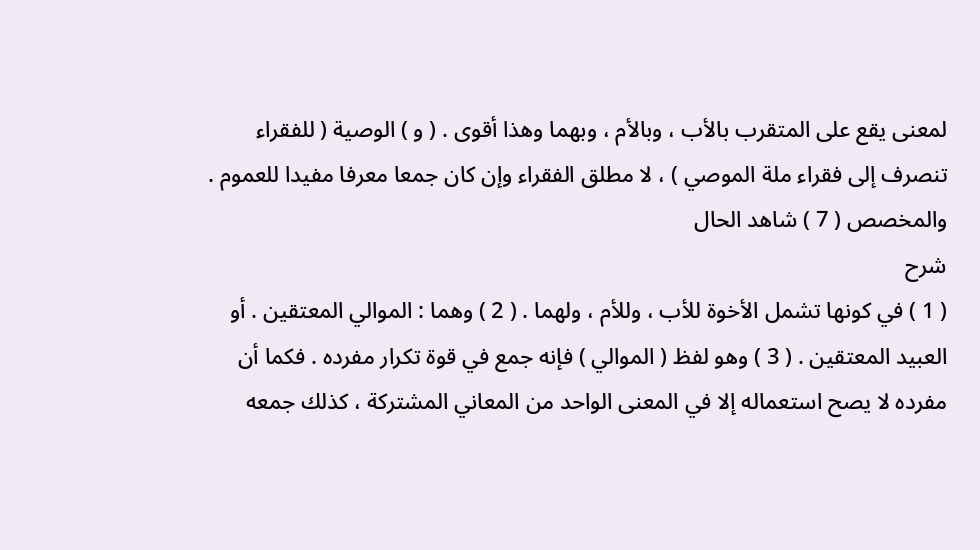لمعنى يقع على المتقرب بالأب ، وبالأم ، وبهما وهذا أقوى . ( و ) الوصية ( للفقراء تنصرف إلى فقراء ملة الموصي ) ، لا مطلق الفقراء وإن كان جمعا معرفا مفيدا للعموم . والمخصص ( 7 ) شاهد الحال
شرح
( 1 ) في كونها تشمل الأخوة للأب ، وللأم ، ولهما . ( 2 ) وهما : الموالي المعتقين . أو العبيد المعتقين . ( 3 ) وهو لفظ ( الموالي ) فإنه جمع في قوة تكرار مفرده . فكما أن مفرده لا يصح استعماله إلا في المعنى الواحد من المعاني المشتركة ، كذلك جمعه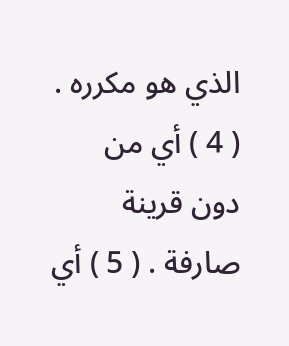الذي هو مكرره . ( 4 ) أي من دون قرينة صارفة . ( 5 ) أي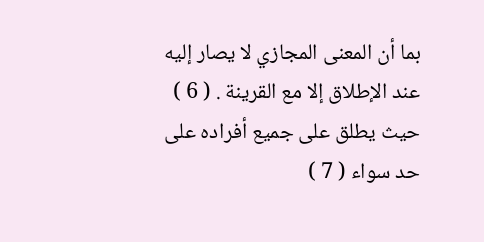بما أن المعنى المجازي لا يصار إليه عند الإطلاق إلا مع القرينة . ( 6 ) حيث يطلق على جميع أفراده على حد سواء ( 7 )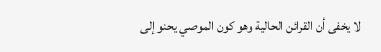لا يخفى أن القرائن الحالية وهو كون الموصي يحنو إلى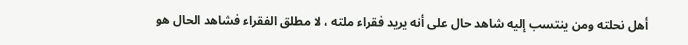أهل نحلته ومن ينتسب إليه شاهد حال على أنه يريد فقراء ملته ، لا مطلق الفقراء فشاهد الحال هو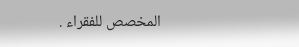المخصص للفقراء .